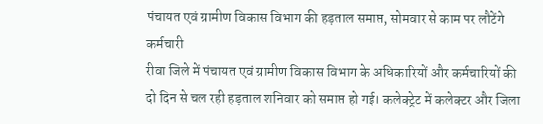पंचायत एवं ग्रामीण विकास विभाग की हड़ताल समाप्त, सोमवार से काम पर लौटेंगे कर्मचारी
रीवा जिले में पंचायत एवं ग्रामीण विकास विभाग के अधिकारियों और कर्मचारियों की दो दिन से चल रही हड़ताल शनिवार को समाप्त हो गई। कलेक्ट्रेट में कलेक्टर और जिला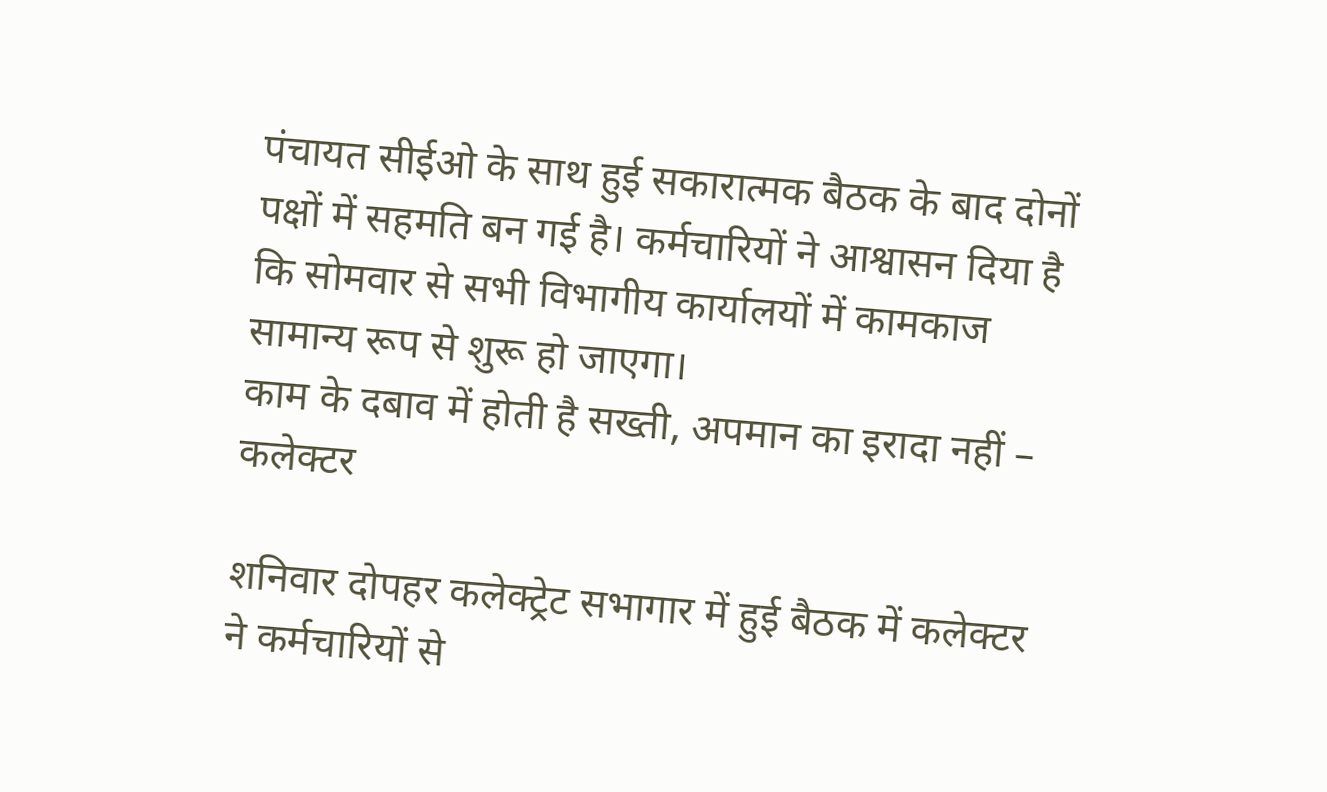पंचायत सीईओ के साथ हुई सकारात्मक बैठक के बाद दोनों पक्षों में सहमति बन गई है। कर्मचारियों ने आश्वासन दिया है कि सोमवार से सभी विभागीय कार्यालयों में कामकाज सामान्य रूप से शुरू हो जाएगा।
काम के दबाव में होती है सख्ती, अपमान का इरादा नहीं – कलेक्टर

शनिवार दोपहर कलेक्ट्रेट सभागार में हुई बैठक में कलेक्टर ने कर्मचारियों से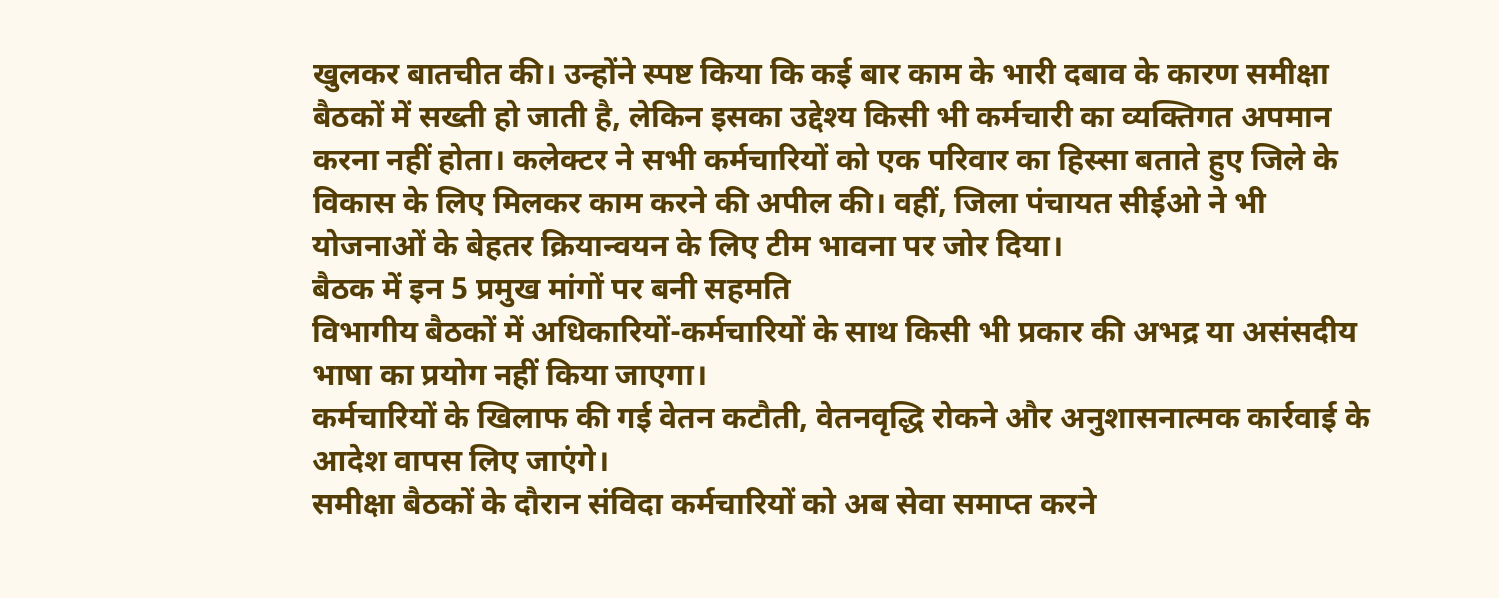खुलकर बातचीत की। उन्होंने स्पष्ट किया कि कई बार काम के भारी दबाव के कारण समीक्षा बैठकों में सख्ती हो जाती है, लेकिन इसका उद्देश्य किसी भी कर्मचारी का व्यक्तिगत अपमान करना नहीं होता। कलेक्टर ने सभी कर्मचारियों को एक परिवार का हिस्सा बताते हुए जिले के विकास के लिए मिलकर काम करने की अपील की। वहीं, जिला पंचायत सीईओ ने भी योजनाओं के बेहतर क्रियान्वयन के लिए टीम भावना पर जोर दिया।
बैठक में इन 5 प्रमुख मांगों पर बनी सहमति
विभागीय बैठकों में अधिकारियों-कर्मचारियों के साथ किसी भी प्रकार की अभद्र या असंसदीय भाषा का प्रयोग नहीं किया जाएगा।
कर्मचारियों के खिलाफ की गई वेतन कटौती, वेतनवृद्धि रोकने और अनुशासनात्मक कार्रवाई के आदेश वापस लिए जाएंगे।
समीक्षा बैठकों के दौरान संविदा कर्मचारियों को अब सेवा समाप्त करने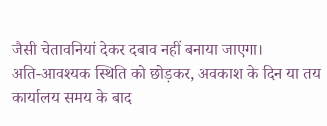जैसी चेतावनियां देकर दबाव नहीं बनाया जाएगा।
अति-आवश्यक स्थिति को छोड़कर, अवकाश के दिन या तय कार्यालय समय के बाद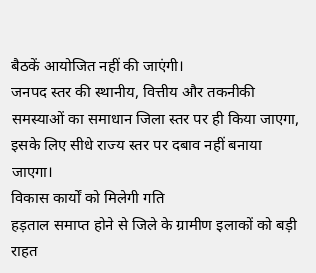बैठकें आयोजित नहीं की जाएंगी।
जनपद स्तर की स्थानीय, वित्तीय और तकनीकी समस्याओं का समाधान जिला स्तर पर ही किया जाएगा, इसके लिए सीधे राज्य स्तर पर दबाव नहीं बनाया जाएगा।
विकास कार्यों को मिलेगी गति
हड़ताल समाप्त होने से जिले के ग्रामीण इलाकों को बड़ी राहत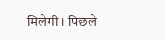मिलेगी। पिछले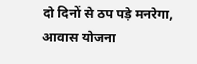दो दिनों से ठप पड़े मनरेगा, आवास योजना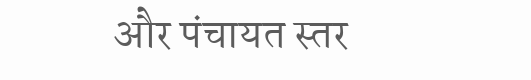और पंचायत स्तर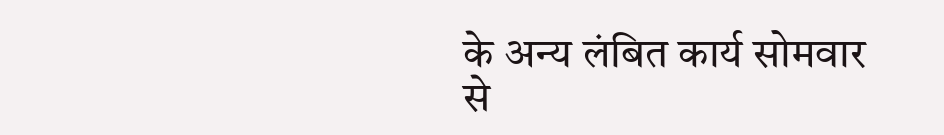के अन्य लंबित कार्य सोमवार से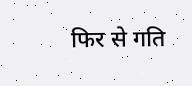फिर से गति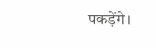पकड़ेंगे।